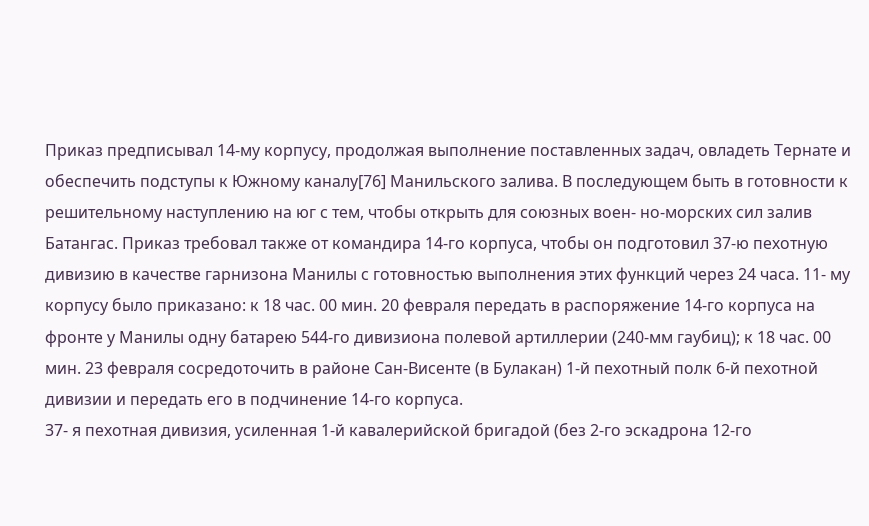Приказ предписывал 14-му корпусу, продолжая выполнение поставленных задач, овладеть Тернате и обеспечить подступы к Южному каналу[76] Манильского залива. В последующем быть в готовности к решительному наступлению на юг с тем, чтобы открыть для союзных воен- но-морских сил залив Батангас. Приказ требовал также от командира 14-го корпуса, чтобы он подготовил 37-ю пехотную дивизию в качестве гарнизона Манилы с готовностью выполнения этих функций через 24 часа. 11- му корпусу было приказано: к 18 час. 00 мин. 20 февраля передать в распоряжение 14-го корпуса на фронте у Манилы одну батарею 544-го дивизиона полевой артиллерии (240-мм гаубиц); к 18 час. 00 мин. 23 февраля сосредоточить в районе Сан-Висенте (в Булакан) 1-й пехотный полк 6-й пехотной дивизии и передать его в подчинение 14-го корпуса.
37- я пехотная дивизия, усиленная 1-й кавалерийской бригадой (без 2-го эскадрона 12-го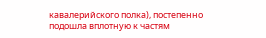кавалерийского полка), постепенно подошла вплотную к частям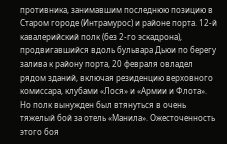противника, занимавшим последнюю позицию в Старом городе (Интрамурос) и районе порта. 12-й кавалерийский полк (без 2-го эскадрона), продвигавшийся вдоль бульвара Дьюи по берегу залива к району порта, 20 февраля овладел рядом зданий, включая резиденцию верховного комиссара, клубами «Лося» и «Армии и Флота». Но полк вынужден был втянуться в очень тяжелый бой за отель «Манила». Ожесточенность этого боя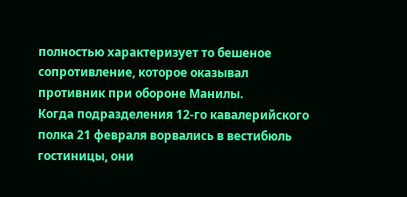полностью характеризует то бешеное сопротивление, которое оказывал противник при обороне Манилы.
Когда подразделения 12-го кавалерийского полка 21 февраля ворвались в вестибюль гостиницы, они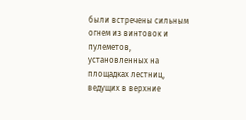были встречены сильным огнем из винтовок и пулеметов, установленных на площадках лестниц, ведущих в верхние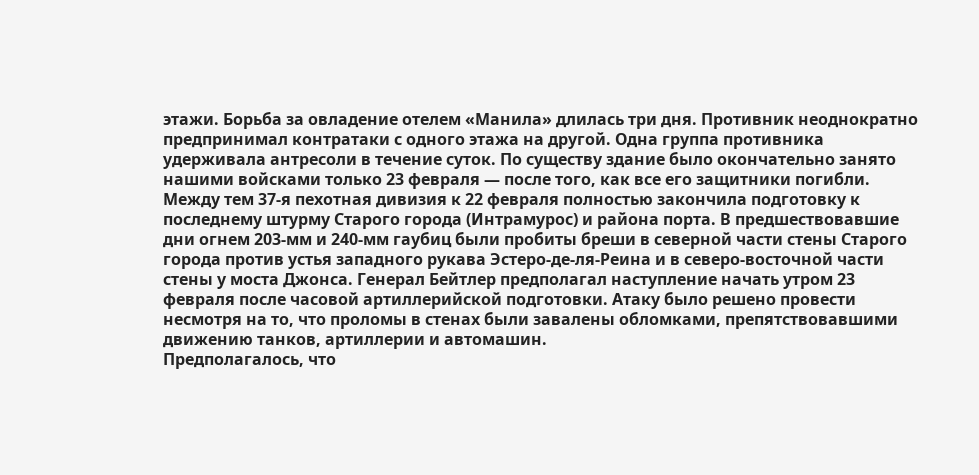этажи. Борьба за овладение отелем «Манила» длилась три дня. Противник неоднократно предпринимал контратаки с одного этажа на другой. Одна группа противника удерживала антресоли в течение суток. По существу здание было окончательно занято нашими войсками только 23 февраля — после того, как все его защитники погибли.
Между тем 37-я пехотная дивизия к 22 февраля полностью закончила подготовку к последнему штурму Старого города (Интрамурос) и района порта. В предшествовавшие дни огнем 203-мм и 240-мм гаубиц были пробиты бреши в северной части стены Старого города против устья западного рукава Эстеро-де-ля-Реина и в северо-восточной части стены у моста Джонса. Генерал Бейтлер предполагал наступление начать утром 23 февраля после часовой артиллерийской подготовки. Атаку было решено провести несмотря на то, что проломы в стенах были завалены обломками, препятствовавшими движению танков, артиллерии и автомашин.
Предполагалось, что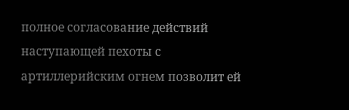полное согласование действий наступающей пехоты с артиллерийским огнем позволит ей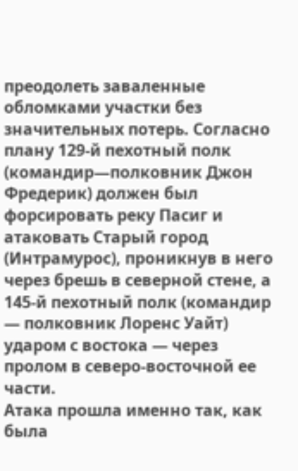преодолеть заваленные обломками участки без значительных потерь. Согласно плану 129-й пехотный полк (командир—полковник Джон Фредерик) должен был форсировать реку Пасиг и атаковать Старый город (Интрамурос), проникнув в него через брешь в северной стене, а 145-й пехотный полк (командир — полковник Лоренс Уайт) ударом с востока — через пролом в северо-восточной ее части.
Атака прошла именно так, как была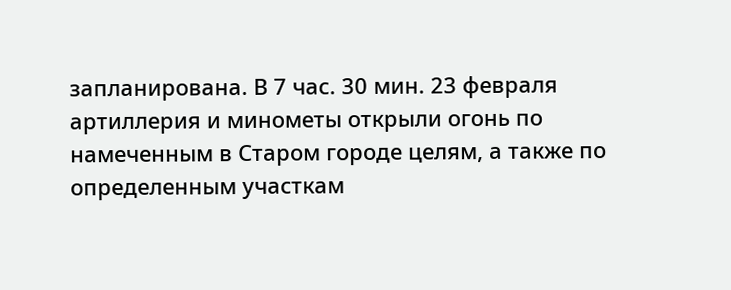запланирована. В 7 час. 30 мин. 23 февраля артиллерия и минометы открыли огонь по намеченным в Старом городе целям, а также по определенным участкам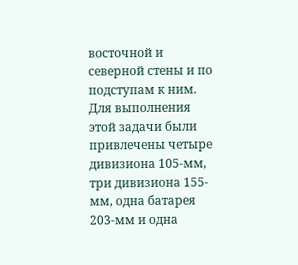восточной и северной стены и по подступам к ним.
Для выполнения этой задачи были привлечены четыре дивизиона 105-мм, три дивизиона 155-мм, одна батарея 203-мм и одна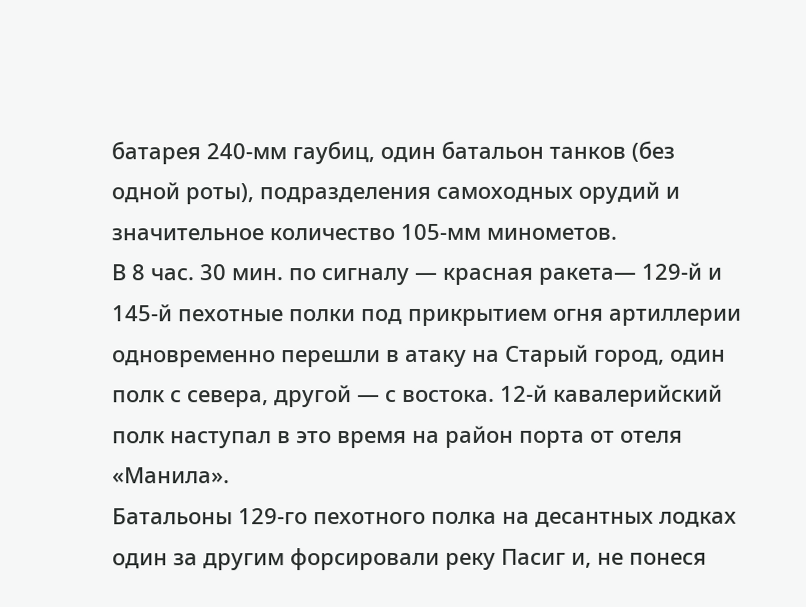батарея 240-мм гаубиц, один батальон танков (без одной роты), подразделения самоходных орудий и значительное количество 105-мм минометов.
В 8 час. 30 мин. по сигналу — красная ракета— 129-й и 145-й пехотные полки под прикрытием огня артиллерии одновременно перешли в атаку на Старый город, один полк с севера, другой — с востока. 12-й кавалерийский полк наступал в это время на район порта от отеля «Манила».
Батальоны 129-го пехотного полка на десантных лодках один за другим форсировали реку Пасиг и, не понеся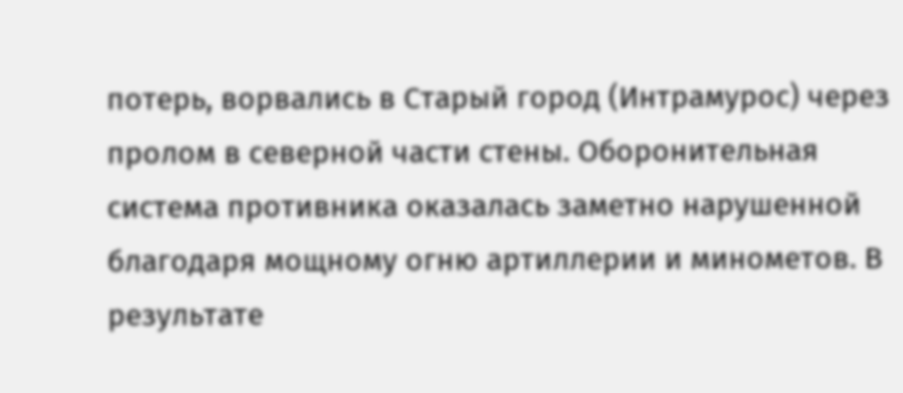потерь, ворвались в Старый город (Интрамурос) через пролом в северной части стены. Оборонительная система противника оказалась заметно нарушенной благодаря мощному огню артиллерии и минометов. В результате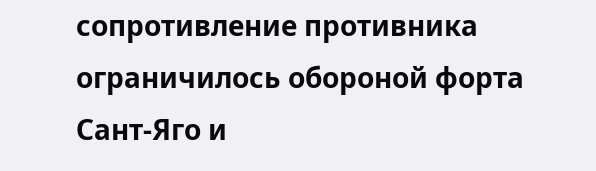сопротивление противника ограничилось обороной форта Сант-Яго и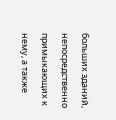больших зданий, непосредственно примыкающих к нему, а также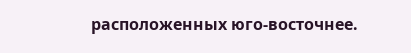расположенных юго-восточнее.